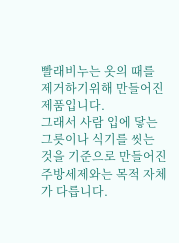빨래비누는 옷의 때를 제거하기위해 만들어진 제품입니다.
그래서 사람 입에 닿는 그릇이나 식기를 씻는 것을 기준으로 만들어진 주방세제와는 목적 자체가 다릅니다.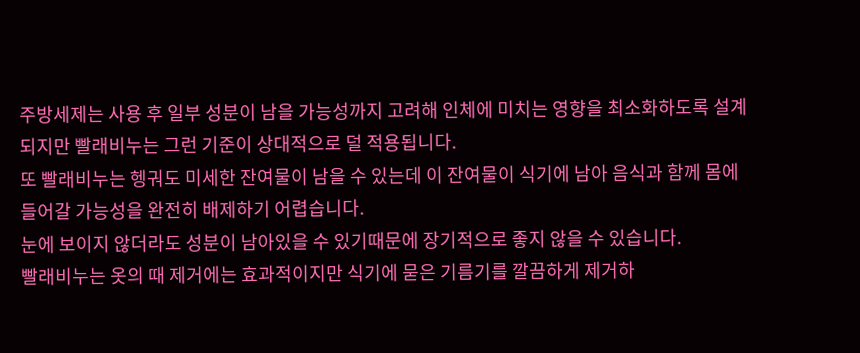주방세제는 사용 후 일부 성분이 남을 가능성까지 고려해 인체에 미치는 영향을 최소화하도록 설계되지만 빨래비누는 그런 기준이 상대적으로 덜 적용됩니다.
또 빨래비누는 헹궈도 미세한 잔여물이 남을 수 있는데 이 잔여물이 식기에 남아 음식과 함께 몸에 들어갈 가능성을 완전히 배제하기 어렵습니다.
눈에 보이지 않더라도 성분이 남아있을 수 있기때문에 장기적으로 좋지 않을 수 있습니다.
빨래비누는 옷의 때 제거에는 효과적이지만 식기에 묻은 기름기를 깔끔하게 제거하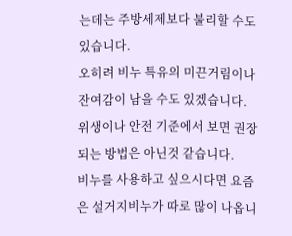는데는 주방세제보다 불리할 수도 있습니다.
오히려 비누 특유의 미끈거림이나 잔여감이 남을 수도 있겠습니다.
위생이나 안전 기준에서 보면 권장되는 방법은 아닌것 같습니다.
비누를 사용하고 싶으시다면 요즘은 설거지비누가 따로 많이 나옵니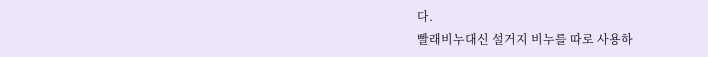다.
빨래비누대신 설거지 비누를 따로 사용하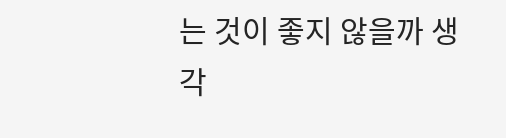는 것이 좋지 않을까 생각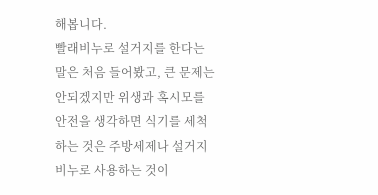해봅니다.
빨래비누로 설거지를 한다는 말은 처음 들어봤고, 큰 문제는 안되겠지만 위생과 혹시모를 안전을 생각하면 식기를 세척하는 것은 주방세제나 설거지비누로 사용하는 것이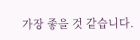가장 좋을 것 같습니다.